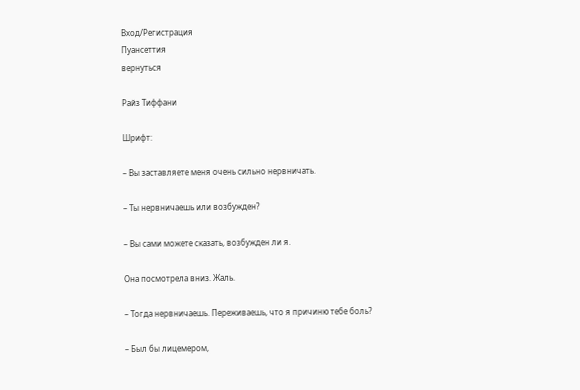Вход/Регистрация
Пуансеттия
вернуться

Райз Тиффани

Шрифт:

– Вы заставляете меня очень сильно нервничать.

– Ты нервничаешь или возбужден?

– Вы сами можете сказать, возбужден ли я.

Она посмотрела вниз. Жаль.

– Тогда нервничаешь. Переживаешь, что я причиню тебе боль?

– Был бы лицемером,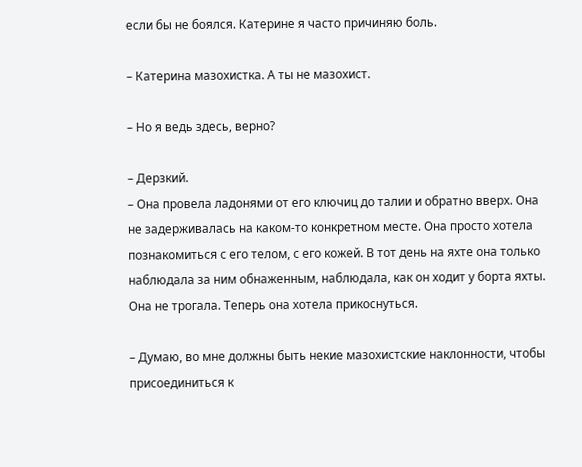если бы не боялся. Катерине я часто причиняю боль.

– Катерина мазохистка. А ты не мазохист.

– Но я ведь здесь, верно?

– Дерзкий.
– Она провела ладонями от его ключиц до талии и обратно вверх. Она не задерживалась на каком-то конкретном месте. Она просто хотела познакомиться с его телом, с его кожей. В тот день на яхте она только наблюдала за ним обнаженным, наблюдала, как он ходит у борта яхты. Она не трогала. Теперь она хотела прикоснуться.

– Думаю, во мне должны быть некие мазохистские наклонности, чтобы присоединиться к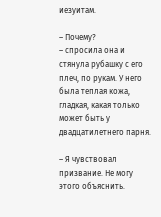иезуитам.

– Почему?
– спросила она и стянула рубашку с его плеч, по рукам. У него была теплая кожа, гладкая, какая только может быть у двадцатилетнего парня.

– Я чувствовал призвание. Не могу этого объяснить.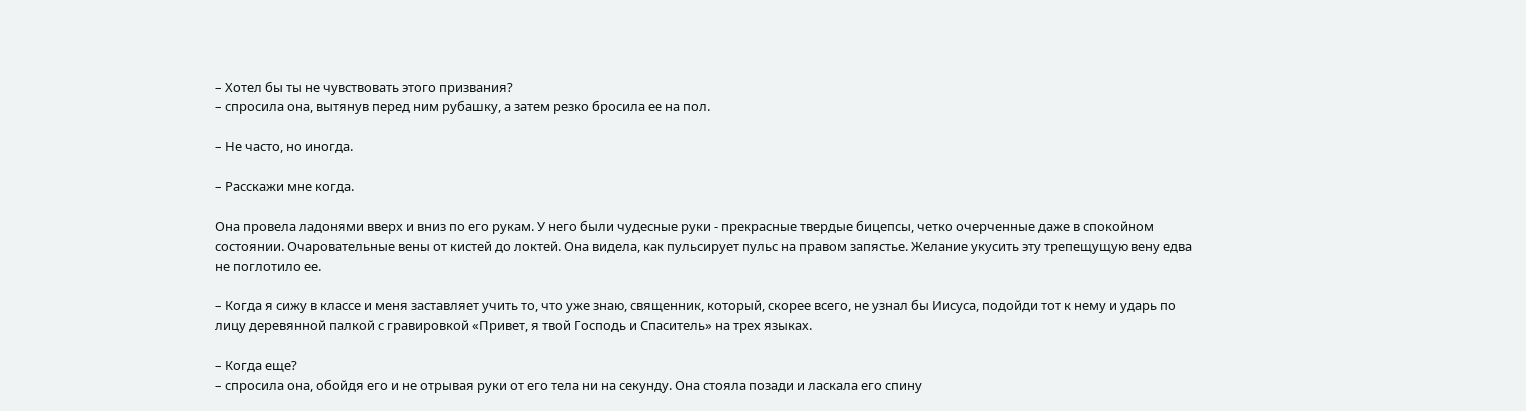– Хотел бы ты не чувствовать этого призвания?
– спросила она, вытянув перед ним рубашку, а затем резко бросила ее на пол.

– Не часто, но иногда.

– Расскажи мне когда.

Она провела ладонями вверх и вниз по его рукам. У него были чудесные руки - прекрасные твердые бицепсы, четко очерченные даже в спокойном состоянии. Очаровательные вены от кистей до локтей. Она видела, как пульсирует пульс на правом запястье. Желание укусить эту трепещущую вену едва не поглотило ее.

– Когда я сижу в классе и меня заставляет учить то, что уже знаю, священник, который, скорее всего, не узнал бы Иисуса, подойди тот к нему и ударь по лицу деревянной палкой с гравировкой «Привет, я твой Господь и Спаситель» на трех языках.

– Когда еще?
– спросила она, обойдя его и не отрывая руки от его тела ни на секунду. Она стояла позади и ласкала его спину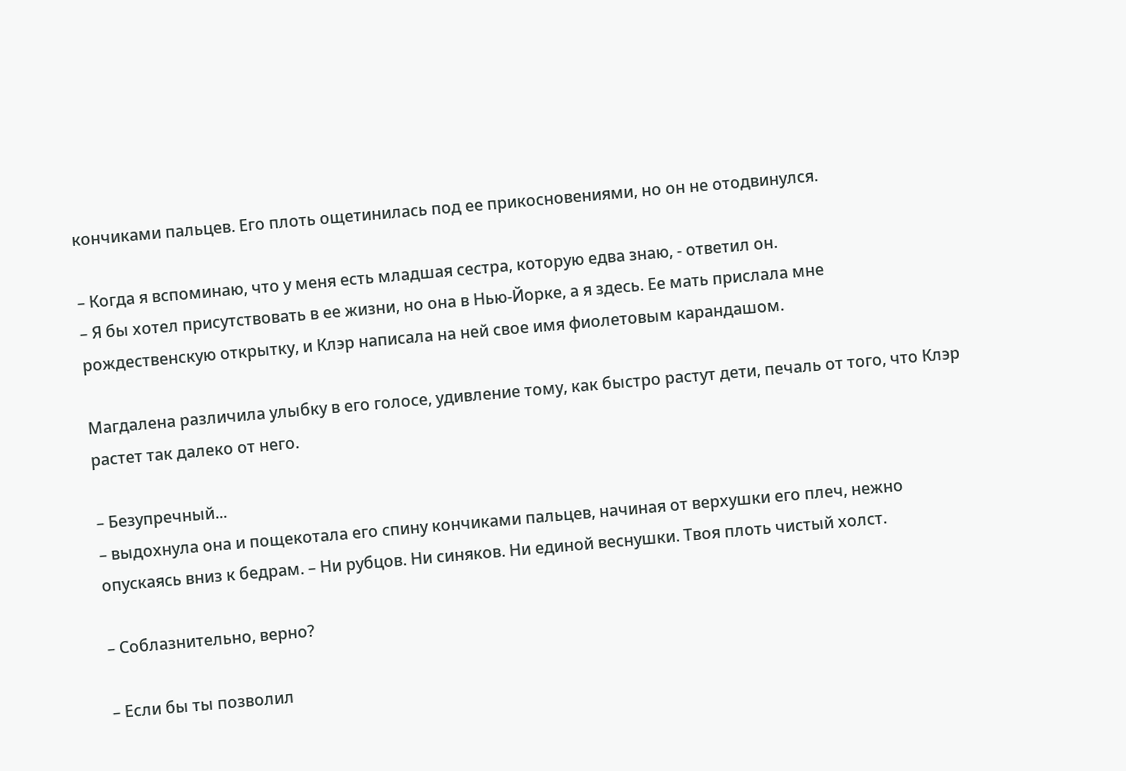кончиками пальцев. Его плоть ощетинилась под ее прикосновениями, но он не отодвинулся.

– Когда я вспоминаю, что у меня есть младшая сестра, которую едва знаю, - ответил он.
– Я бы хотел присутствовать в ее жизни, но она в Нью-Йорке, а я здесь. Ее мать прислала мне рождественскую открытку, и Клэр написала на ней свое имя фиолетовым карандашом.

Магдалена различила улыбку в его голосе, удивление тому, как быстро растут дети, печаль от того, что Клэр растет так далеко от него.

– Безупречный...
– выдохнула она и пощекотала его спину кончиками пальцев, начиная от верхушки его плеч, нежно опускаясь вниз к бедрам. – Ни рубцов. Ни синяков. Ни единой веснушки. Твоя плоть чистый холст.

– Соблазнительно, верно?

– Если бы ты позволил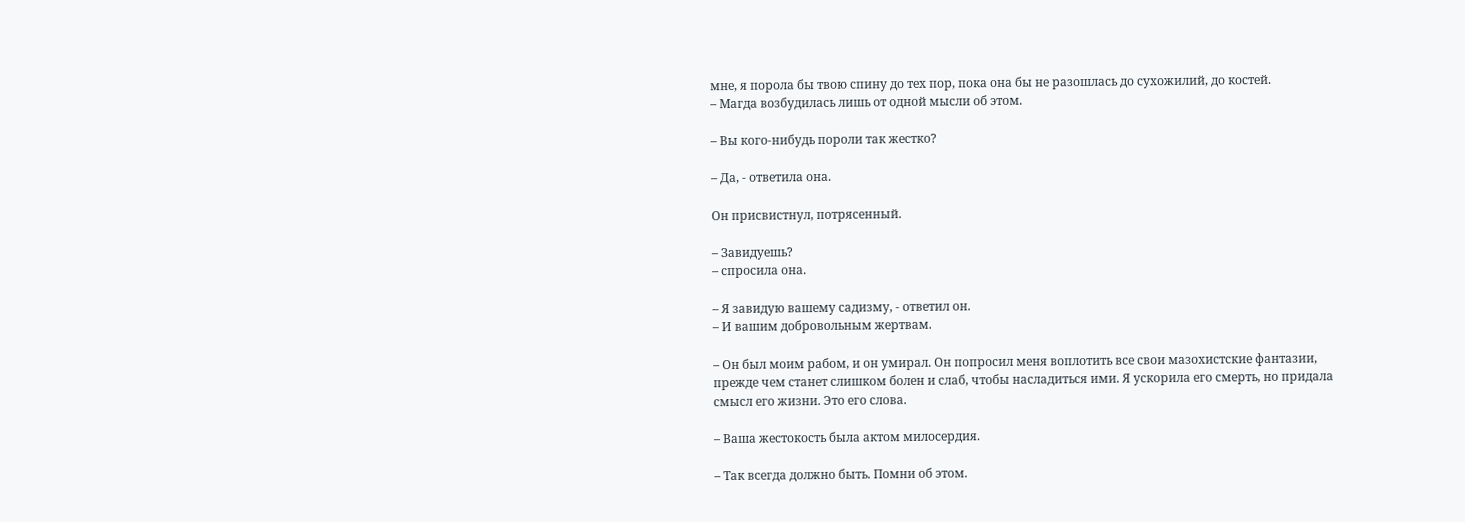мне, я порола бы твою спину до тех пор, пока она бы не разошлась до сухожилий, до костей.
– Магда возбудилась лишь от одной мысли об этом.

– Вы кого-нибудь пороли так жестко?

– Да, - ответила она.

Он присвистнул, потрясенный.

– Завидуешь?
– спросила она.

– Я завидую вашему садизму, - ответил он.
– И вашим добровольным жертвам.

– Он был моим рабом, и он умирал. Он попросил меня воплотить все свои мазохистские фантазии, прежде чем станет слишком болен и слаб, чтобы насладиться ими. Я ускорила его смерть, но придала смысл его жизни. Это его слова.

– Ваша жестокость была актом милосердия.

– Так всегда должно быть. Помни об этом.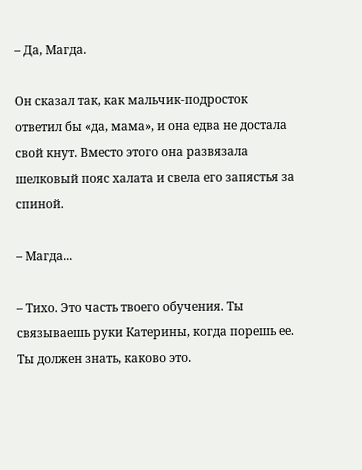– Да, Магда.

Он сказал так, как мальчик-подросток ответил бы «да, мама», и она едва не достала свой кнут. Вместо этого она развязала шелковый пояс халата и свела его запястья за спиной.

– Магда...

– Тихо. Это часть твоего обучения. Ты связываешь руки Катерины, когда порешь ее. Ты должен знать, каково это.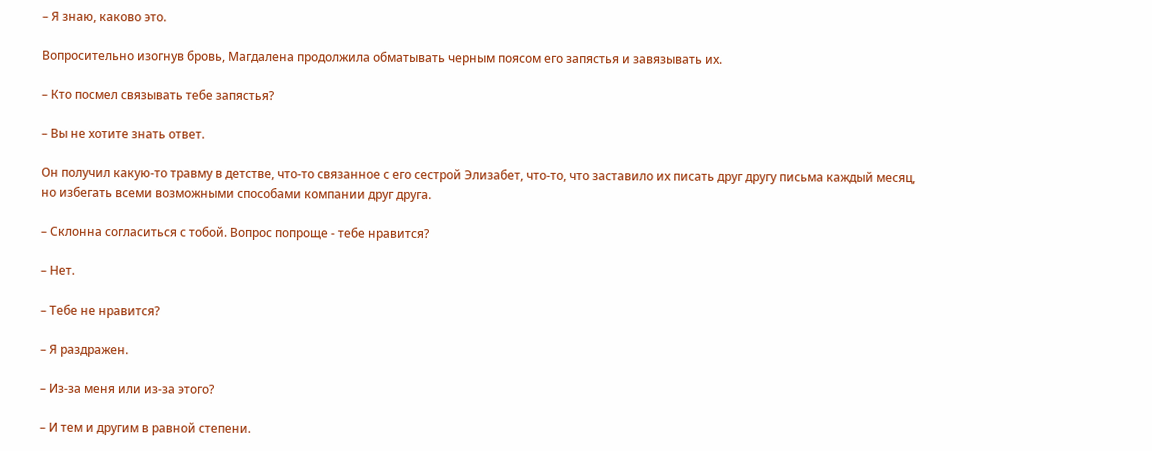– Я знаю, каково это.

Вопросительно изогнув бровь, Магдалена продолжила обматывать черным поясом его запястья и завязывать их.

– Кто посмел связывать тебе запястья?

– Вы не хотите знать ответ.

Он получил какую-то травму в детстве, что-то связанное с его сестрой Элизабет, что-то, что заставило их писать друг другу письма каждый месяц, но избегать всеми возможными способами компании друг друга.

– Склонна согласиться с тобой. Вопрос попроще - тебе нравится?

– Нет.

– Тебе не нравится?

– Я раздражен.

– Из-за меня или из-за этого?

– И тем и другим в равной степени.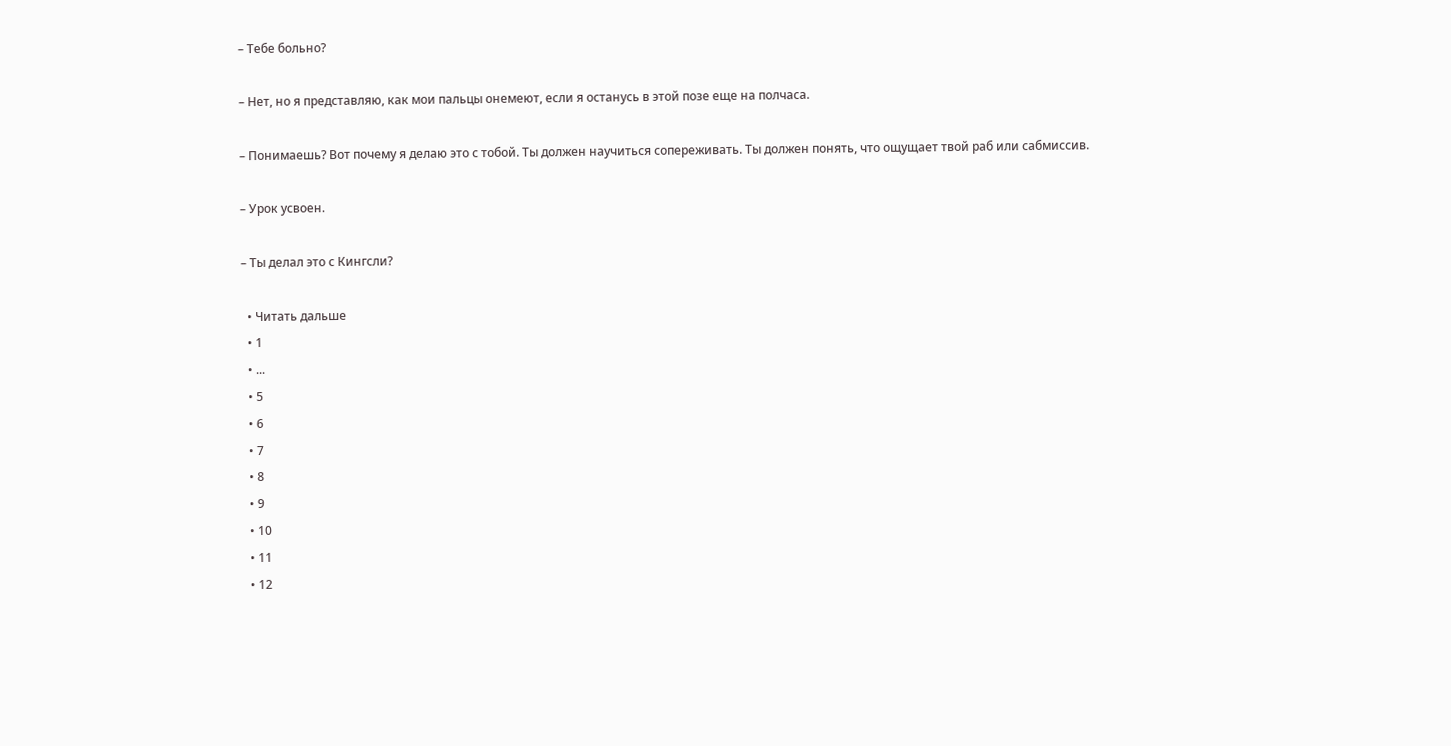– Тебе больно?

– Нет, но я представляю, как мои пальцы онемеют, если я останусь в этой позе еще на полчаса.

– Понимаешь? Вот почему я делаю это с тобой. Ты должен научиться сопереживать. Ты должен понять, что ощущает твой раб или сабмиссив.

– Урок усвоен.

– Ты делал это с Кингсли?

  • Читать дальше
  • 1
  • ...
  • 5
  • 6
  • 7
  • 8
  • 9
  • 10
  • 11
  • 12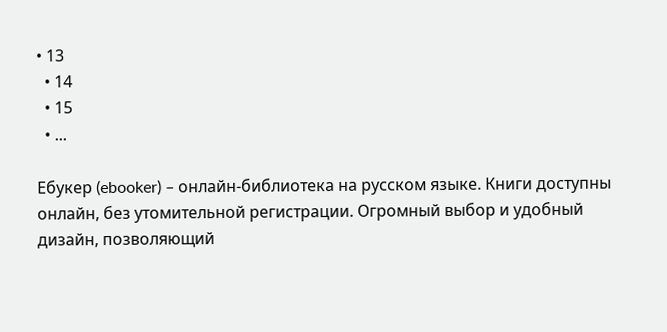• 13
  • 14
  • 15
  • ...

Ебукер (ebooker) – онлайн-библиотека на русском языке. Книги доступны онлайн, без утомительной регистрации. Огромный выбор и удобный дизайн, позволяющий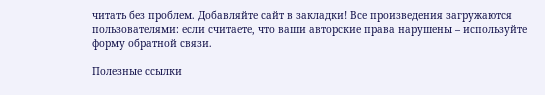читать без проблем. Добавляйте сайт в закладки! Все произведения загружаются пользователями: если считаете, что ваши авторские права нарушены – используйте форму обратной связи.

Полезные ссылки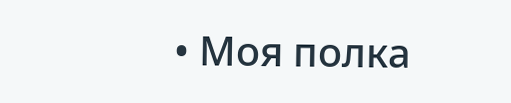• Моя полка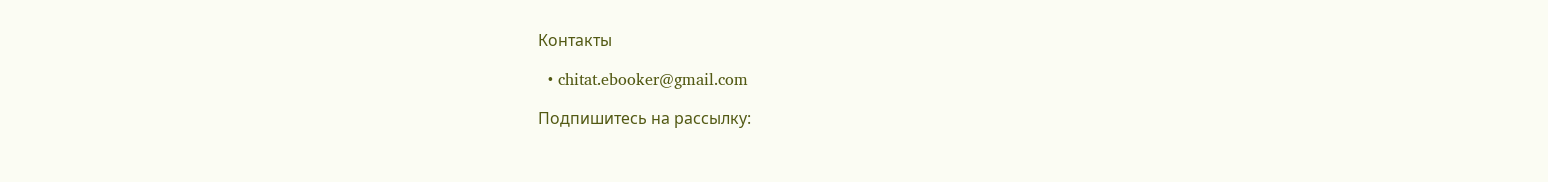Контакты

  • chitat.ebooker@gmail.com

Подпишитесь на рассылку: